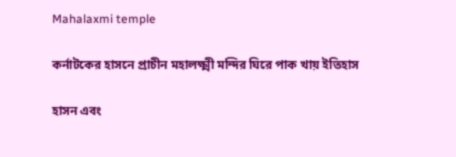Mahalaxmi temple

কর্নাটকের হাসনে প্রাচীন মহালক্ষ্মী মন্দির ঘিরে পাক খায় ইতিহাস

হাসন এবং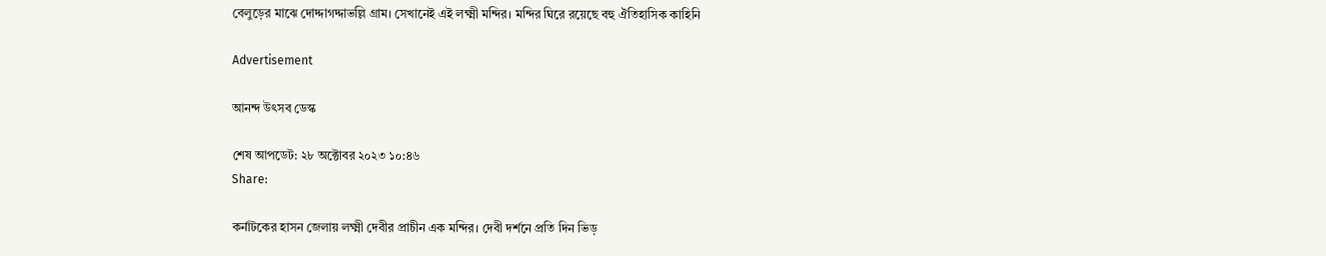বেলুড়ের মাঝে দোদ্দাগদ্দাভল্লি গ্রাম। সেখানেই এই লক্ষ্মী মন্দির। মন্দির ঘিরে রয়েছে বহু ঐতিহাসিক কাহিনি

Advertisement

আনন্দ উৎসব ডেস্ক

শেষ আপডেট: ২৮ অক্টোবর ২০২৩ ১০:৪৬
Share:

কর্নাটকের হাসন জেলায় লক্ষ্মী দেবীর প্রাচীন এক মন্দির। দেবী দর্শনে প্রতি দিন ভিড়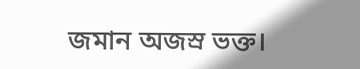জমান অজস্র ভক্ত।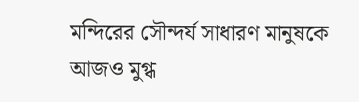মন্দিরের সৌন্দর্য সাধারণ মানুষকে আজও মুগ্ধ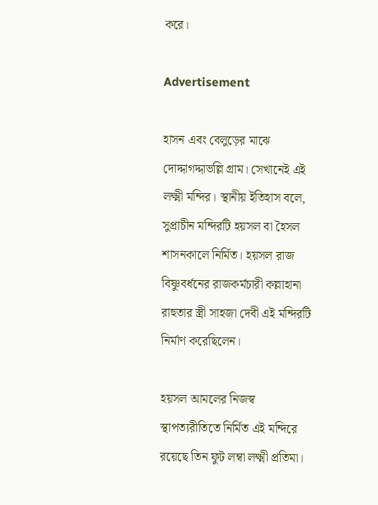করে।

Advertisement

হাসন এবং বেলুড়ের মাঝে দোদ্দাগদ্দাভল্লি গ্রাম। সেখানেই এই লক্ষ্মী মন্দির। স্থানীয় ইতিহাস বলে, সুপ্রাচীন মন্দিরটি হয়সল বা হৈসল শাসনকালে নির্মিত। হয়সল রাজ বিষ্ণুবর্ধনের রাজকর্মচারী কল্লাহানা রাহুতার স্ত্রী সাহজা দেবী এই মন্দিরটি নির্মাণ করেছিলেন।

হয়সল আমলের নিজস্ব স্থাপত্যরীতিতে নির্মিত এই মন্দিরে রয়েছে তিন ফুট লম্বা লক্ষ্মী প্রতিমা।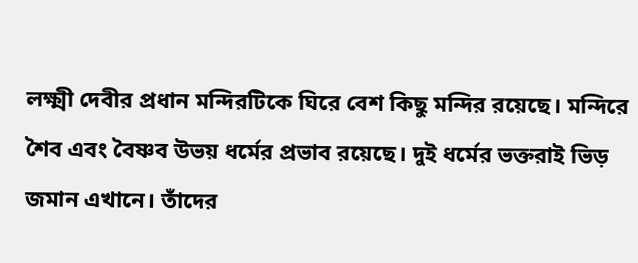লক্ষ্মী দেবীর প্রধান মন্দিরটিকে ঘিরে বেশ কিছু মন্দির রয়েছে। মন্দিরে শৈব এবং বৈষ্ণব উভয় ধর্মের প্রভাব রয়েছে। দুই ধর্মের ভক্তরাই ভিড় জমান এখানে। তাঁদের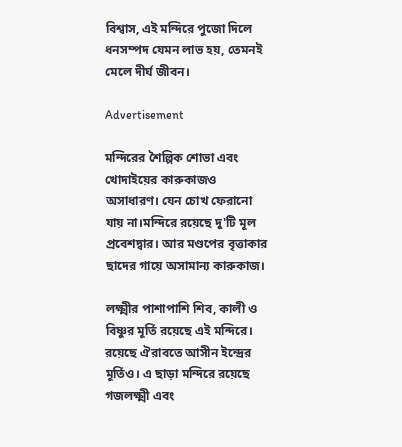বিশ্বাস, এই মন্দিরে পুজো দিলে ধনসম্পদ যেমন লাভ হয়, তেমনই মেলে দীর্ঘ জীবন।

Advertisement

মন্দিরের শৈল্পিক শোভা এবং খোদাইয়ের কারুকাজও অসাধারণ। যেন চোখ ফেরানো যায় না।মন্দিরে রয়েছে দু'টি মূল প্রবেশদ্বার। আর মণ্ডপের বৃত্তাকার ছাদের গায়ে অসামান্য কারুকাজ।

লক্ষ্মীর পাশাপাশি শিব, কালী ও বিষ্ণুর মূর্তি রয়েছে এই মন্দিরে। রয়েছে ঐরাবতে আসীন ইন্দ্রের মূর্তিও। এ ছাড়া মন্দিরে রয়েছে গজলক্ষ্মী এবং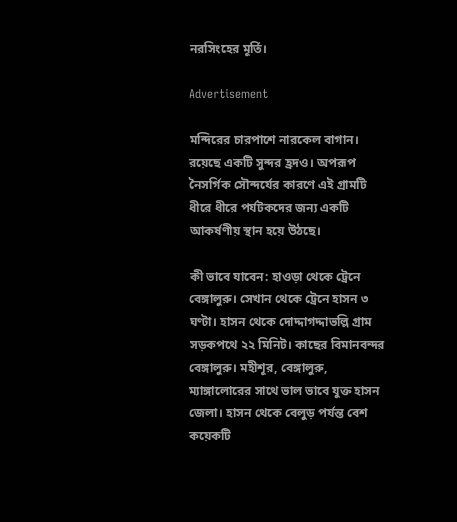নরসিংহের মূর্তি।

Advertisement

মন্দিরের চারপাশে নারকেল বাগান। রয়েছে একটি সুন্দর হ্রদও। অপরূপ নৈসর্গিক সৌন্দর্যের কারণে এই গ্রামটি ধীরে ধীরে পর্যটকদের জন্য একটি আকর্ষণীয় স্থান হয়ে উঠছে।

কী ভাবে যাবেন: হাওড়া থেকে ট্রেনে বেঙ্গালুরু। সেখান থেকে ট্রেনে হাসন ৩ ঘণ্টা। হাসন থেকে দোদ্দাগদ্দাভল্লি গ্রাম সড়কপথে ২২ মিনিট। কাছের বিমানবন্দর বেঙ্গালুরু। মহীশূর, বেঙ্গালুরু, ম্যাঙ্গালোরের সাথে ভাল ভাবে যুক্ত হাসন জেলা। হাসন থেকে বেলুড় পর্যন্ত বেশ কয়েকটি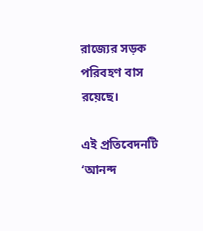রাজ্যের সড়ক পরিবহণ বাস রয়েছে।

এই প্রতিবেদনটি ‘আনন্দ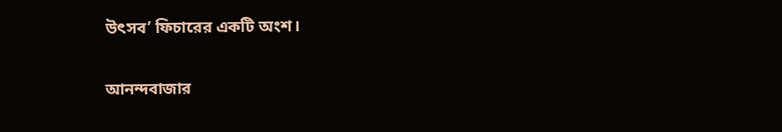উৎসব’ ফিচারের একটি অংশ।

আনন্দবাজার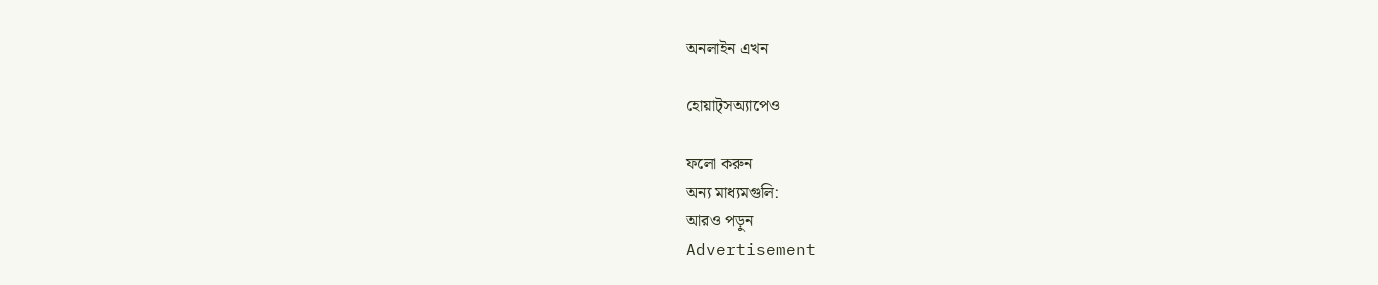অনলাইন এখন

হোয়াট্‌সঅ্যাপেও

ফলো করুন
অন্য মাধ্যমগুলি:
আরও পড়ুন
Advertisement